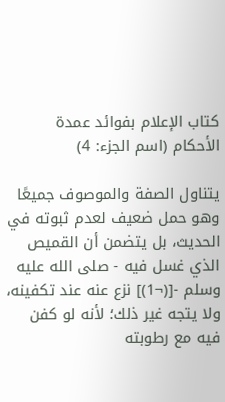كتاب الإعلام بفوائد عمدة الأحكام (اسم الجزء: 4)

يتناول الصفة والموصوف جميعًا وهو حمل ضعيف لعدم ثبوته في الحديث، بل يتضمن أن القميص الذي غسل فيه - صلى الله عليه وسلم -[(¬1)] نزع عنه عند تكفينه، ولا يتجه غير ذلك؛ لأنه لو كفن فيه مع رطوبته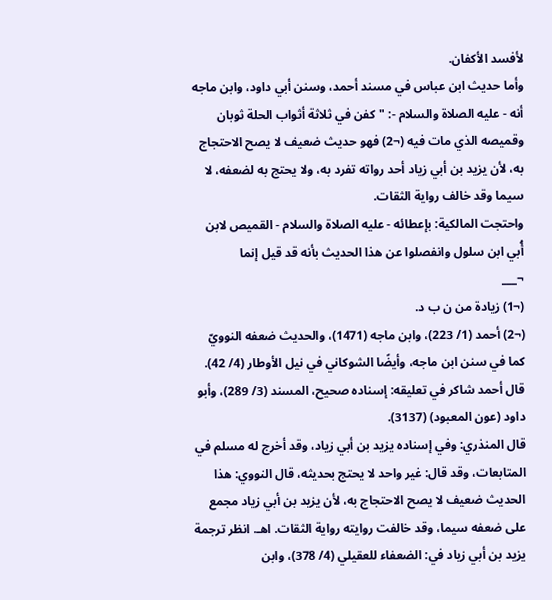لأفسد الأكفان.
وأما حديث ابن عباس في مسند أحمد، وسنن أبي داود، وابن ماجه أنه - عليه الصلاة والسلام -: "كفن في ثلاثة أثواب الحلة ثوبان وقميصه الذي مات فيه (¬2) فهو حديث ضعيف لا يصح الاحتجاج به، لأن يزيد بن أبي زياد أحد رواته تفرد به، ولا يحتج به لضعفه، لا سيما وقد خالف رواية الثقات.
واحتجت المالكية: بإعطائه - عليه الصلاة والسلام - القميص لابن أُبي ابن سلول وانفصلوا عن هذا الحديث بأنه قد قيل إنما
¬___
(¬1) زيادة من ن ب د.
(¬2) أحمد (1/ 223)، وابن ماجه (1471)، والحديث ضعفه النوويّ كما في سنن ابن ماجه، وأيضًا الشوكاني في نيل الأوطار (4/ 42). قال أحمد شاكر في تعليقه: إسناده صحيح، المسند (3/ 289)، وأبو داود (عون المعبود) (3137).
قال المنذري: وفي إسناده يزيد بن أبي زياد، وقد أخرج له مسلم في المتابعات، وقد قال: غير واحد لا يحتج بحديثه، قال النووي: هذا الحديث ضعيف لا يصح الاحتجاج به، لأن يزيد بن أبي زياد مجمع على ضعفه سيما، وقد خالفت روايته رواية الثقات. اهـ. انظر ترجمة يزيد بن أبي زياد في: الضعفاء للعقيلي (4/ 378)، وابن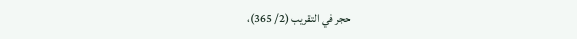حجر في التقريب (2/ 365)،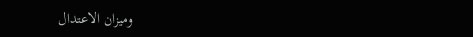وميزان الاعتدال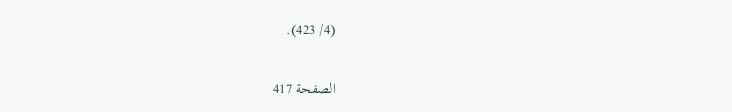(4/ 423).

الصفحة 417